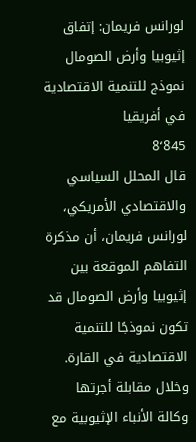لورانس فريمان: إتفاق إثيوبيا وأرض الصومال نموذج للتنمية الاقتصادية في أفريقيا
8٬845
قال المحلل السياسي والاقتصادي الأمريكي، لورانس فريمان، أن مذكرة التفاهم الموقعة بين إثيوبيا وأرض الصومال قد تكون نموذجًا للتنمية الاقتصادية في القارة.
وخلال مقابلة أجرتها وكالة الأنباء الإثيوبية مع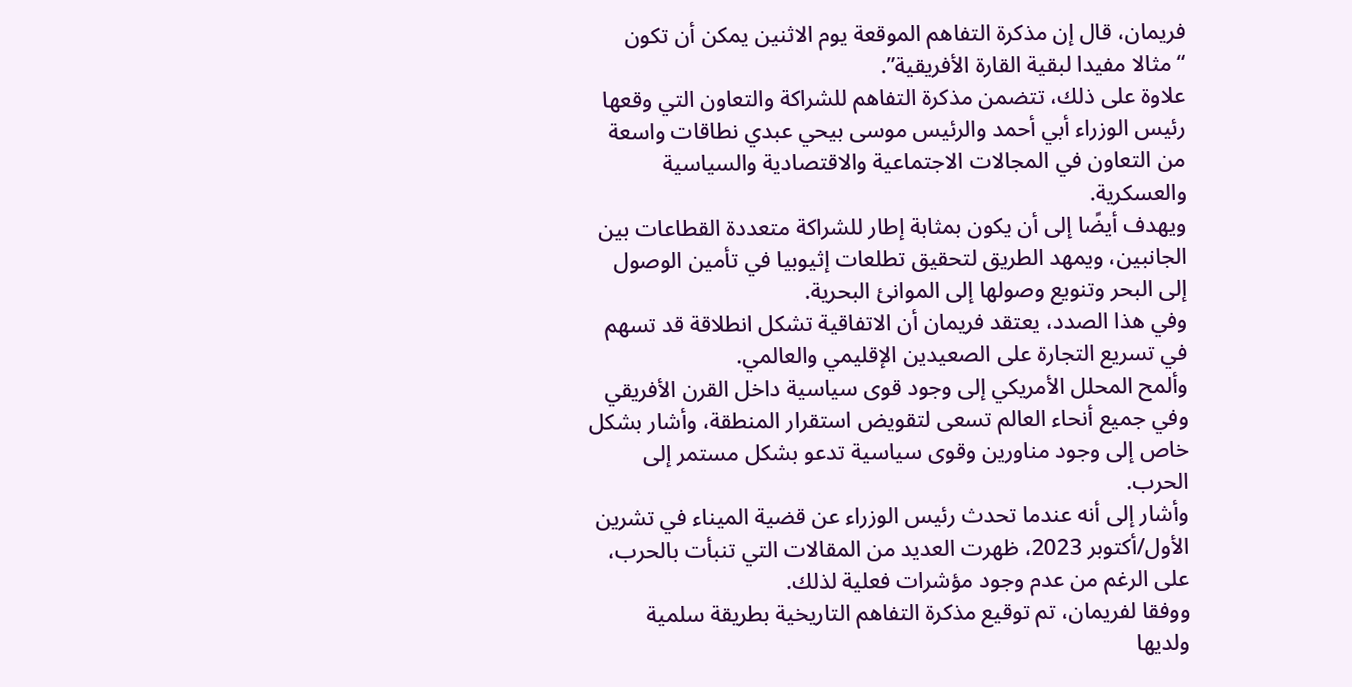فريمان، قال إن مذكرة التفاهم الموقعة يوم الاثنين يمكن أن تكون “مثالا مفيدا لبقية القارة الأفريقية”.
علاوة على ذلك، تتضمن مذكرة التفاهم للشراكة والتعاون التي وقعها رئيس الوزراء أبي أحمد والرئيس موسى بيحي عبدي نطاقات واسعة من التعاون في المجالات الاجتماعية والاقتصادية والسياسية والعسكرية.
ويهدف أيضًا إلى أن يكون بمثابة إطار للشراكة متعددة القطاعات بين الجانبين، ويمهد الطريق لتحقيق تطلعات إثيوبيا في تأمين الوصول إلى البحر وتنويع وصولها إلى الموانئ البحرية.
وفي هذا الصدد، يعتقد فريمان أن الاتفاقية تشكل انطلاقة قد تسهم في تسريع التجارة على الصعيدين الإقليمي والعالمي.
وألمح المحلل الأمريكي إلى وجود قوى سياسية داخل القرن الأفريقي وفي جميع أنحاء العالم تسعى لتقويض استقرار المنطقة، وأشار بشكل خاص إلى وجود مناورين وقوى سياسية تدعو بشكل مستمر إلى الحرب.
وأشار إلى أنه عندما تحدث رئيس الوزراء عن قضية الميناء في تشرين الأول/أكتوبر 2023، ظهرت العديد من المقالات التي تنبأت بالحرب، على الرغم من عدم وجود مؤشرات فعلية لذلك.
ووفقا لفريمان، تم توقيع مذكرة التفاهم التاريخية بطريقة سلمية ولديها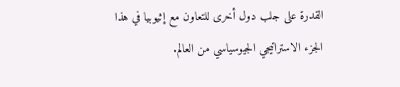القدرة على جلب دول أخرى للتعاون مع إثيوبيا في هذا الجزء الاستراتيجي الجيوسياسي من العالم.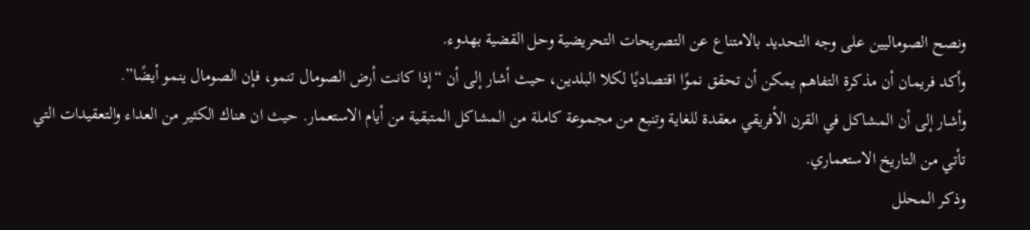ونصح الصوماليين على وجه التحديد بالامتناع عن التصريحات التحريضية وحل القضية بهدوء.
وأكد فريمان أن مذكرة التفاهم يمكن أن تحقق نموًا اقتصاديًا لكلا البلدين، حيث أشار إلى أن “إذا كانت أرض الصومال تنمو، فإن الصومال ينمو أيضًا”.
وأشار إلى أن المشاكل في القرن الأفريقي معقدة للغاية وتنبع من مجموعة كاملة من المشاكل المتبقية من أيام الاستعمار. حيث ان هناك الكثير من العداء والتعقيدات التي تأتي من التاريخ الاستعماري.
وذكر المحلل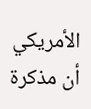الأمريكي أن مذكرة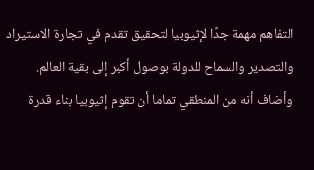التفاهم مهمة جدًا لإثيوبيا لتحقيق تقدم في تجارة الاستيراد والتصدير والسماح للدولة بوصول أكبر إلى بقية العالم.
وأضاف أنه من المنطقي تماما أن تقوم إثيوبيا بناء قدرة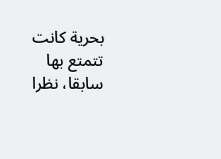بحرية كانت تتمتع بها سابقا، نظرا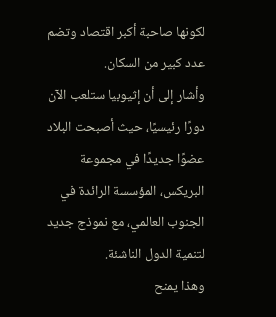لكونها صاحبة أكبر اقتصاد وتضم عدد كبير من السكان.
وأشار إلى أن إثيوبيا ستلعب الآن دورًا رئيسيًا، حيث أصبحت البلاد عضوًا جديدًا في مجموعة البريكس، المؤسسة الرائدة في الجنوب العالمي، مع نموذج جديد لتنمية الدول الناشئة.
وهذا يمنح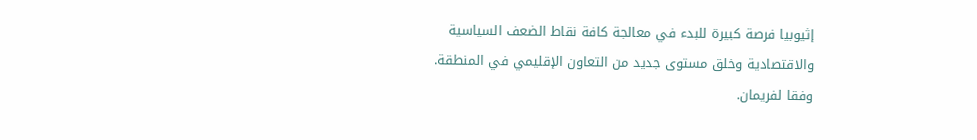إثيوبيا فرصة كبيرة للبدء في معالجة كافة نقاط الضعف السياسية والاقتصادية وخلق مستوى جديد من التعاون الإقليمي في المنطقة. وفقا لفريمان.